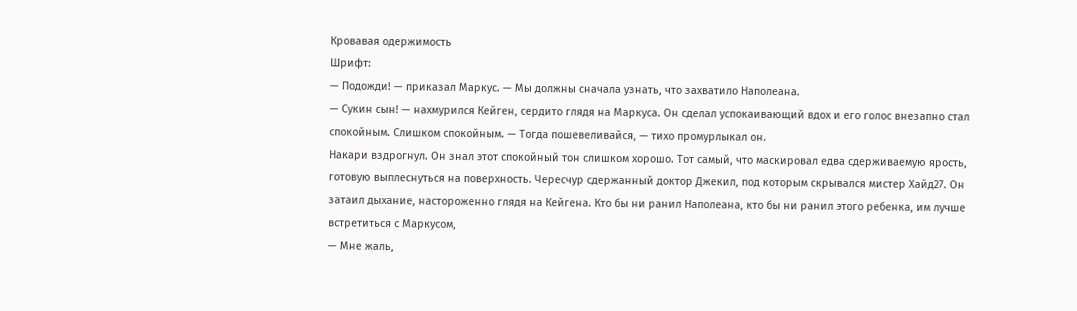Кровавая одержимость
Шрифт:
— Подожди! — приказал Маркус. — Мы должны сначала узнать, что захватило Наполеана.
— Сукин сын! — нахмурился Кейген, сердито глядя на Маркуса. Он сделал успокаивающий вдох и его голос внезапно стал спокойным. Слишком спокойным. — Тогда пошевеливайся, — тихо промурлыкал он.
Накари вздрогнул. Он знал этот спокойный тон слишком хорошо. Тот самый, что маскировал едва сдерживаемую ярость, готовую выплеснуться на поверхность. Чересчур сдержанный доктор Джекил, под которым скрывался мистер Хайд27. Он затаил дыхание, настороженно глядя на Кейгена. Кто бы ни ранил Наполеана, кто бы ни ранил этого ребенка, им лучше встретиться с Маркусом,
— Мне жаль,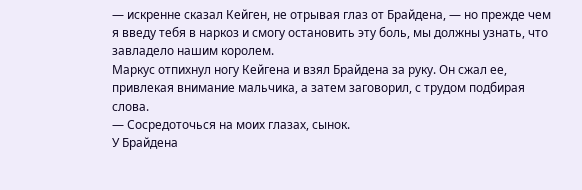— искренне сказал Кейген, не отрывая глаз от Брайдена, — но прежде чем я введу тебя в наркоз и смогу остановить эту боль, мы должны узнать, что завладело нашим королем.
Маркус отпихнул ногу Кейгена и взял Брайдена за руку. Он сжал ее, привлекая внимание мальчика, а затем заговорил, с трудом подбирая слова.
— Сосредоточься на моих глазах, сынок.
У Брайдена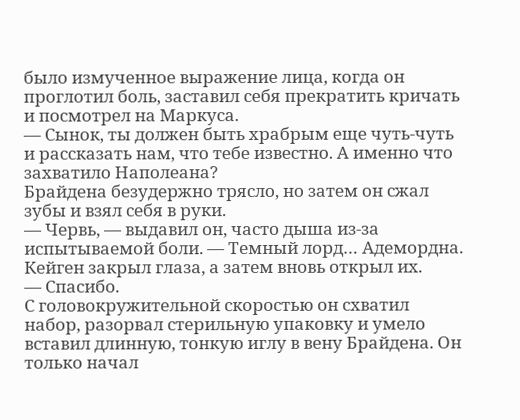было измученное выражение лица, когда он проглотил боль, заставил себя прекратить кричать и посмотрел на Маркуса.
— Сынок, ты должен быть храбрым еще чуть-чуть и рассказать нам, что тебе известно. А именно что захватило Наполеана?
Брайдена безудержно трясло, но затем он сжал зубы и взял себя в руки.
— Червь, — выдавил он, часто дыша из-за испытываемой боли. — Темный лорд… Адемордна.
Кейген закрыл глаза, а затем вновь открыл их.
— Спасибо.
С головокружительной скоростью он схватил набор, разорвал стерильную упаковку и умело вставил длинную, тонкую иглу в вену Брайдена. Он только начал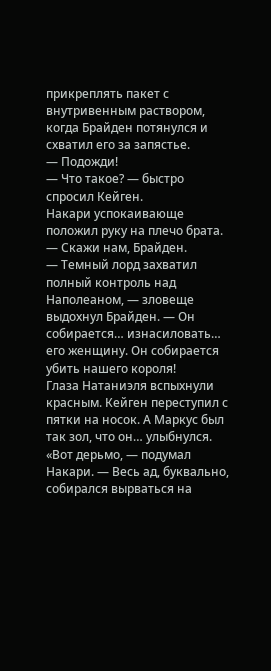прикреплять пакет с внутривенным раствором, когда Брайден потянулся и схватил его за запястье.
— Подожди!
— Что такое? — быстро спросил Кейген.
Накари успокаивающе положил руку на плечо брата.
— Скажи нам, Брайден.
— Темный лорд захватил полный контроль над Наполеаном, — зловеще выдохнул Брайден. — Он собирается… изнасиловать… его женщину. Он собирается убить нашего короля!
Глаза Натаниэля вспыхнули красным. Кейген переступил с пятки на носок. А Маркус был так зол, что он… улыбнулся.
«Вот дерьмо, — подумал Накари. — Весь ад, буквально, собирался вырваться на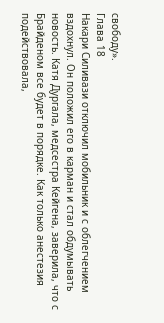свободу».
Глава 18
Накари Силивази отключил мобильник и с облегчением вздохнул. Он положил его в карман и стал обдумывать новость. Катя Дургала, медсестра Кейгена, заверила, что с Брайденом все будет в порядке. Как только анестезия подействовала,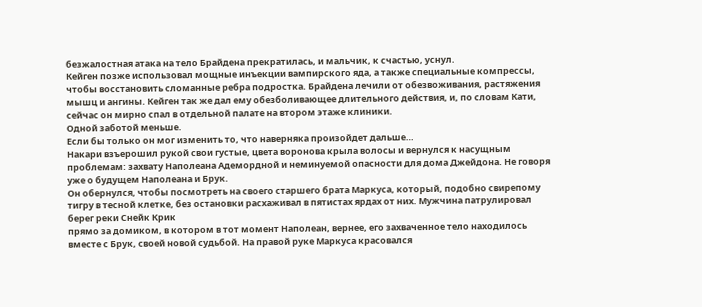безжалостная атака на тело Брайдена прекратилась, и мальчик, к счастью, уснул.
Кейген позже использовал мощные инъекции вампирского яда, а также специальные компрессы, чтобы восстановить сломанные ребра подростка. Брайдена лечили от обезвоживания, растяжения мышц и ангины. Кейген так же дал ему обезболивающее длительного действия, и, по словам Кати, сейчас он мирно спал в отдельной палате на втором этаже клиники.
Одной заботой меньше.
Если бы только он мог изменить то, что наверняка произойдет дальше…
Накари взъерошил рукой свои густые, цвета воронова крыла волосы и вернулся к насущным проблемам: захвату Наполеана Адемордной и неминуемой опасности для дома Джейдона. Не говоря уже о будущем Наполеана и Брук.
Он обернулся, чтобы посмотреть на своего старшего брата Маркуса, который, подобно свирепому тигру в тесной клетке, без остановки расхаживал в пятистах ярдах от них. Мужчина патрулировал берег реки Снейк Крик
прямо за домиком, в котором в тот момент Наполеан, вернее, его захваченное тело находилось вместе с Брук, своей новой судьбой. На правой руке Маркуса красовался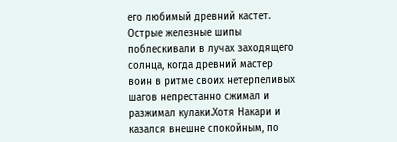его любимый древний кастет. Острые железные шипы поблескивали в лучах заходящего солнца, когда древний мастер воин в ритме своих нетерпеливых шагов непрестанно сжимал и разжимал кулаки.Хотя Накари и казался внешне спокойным, по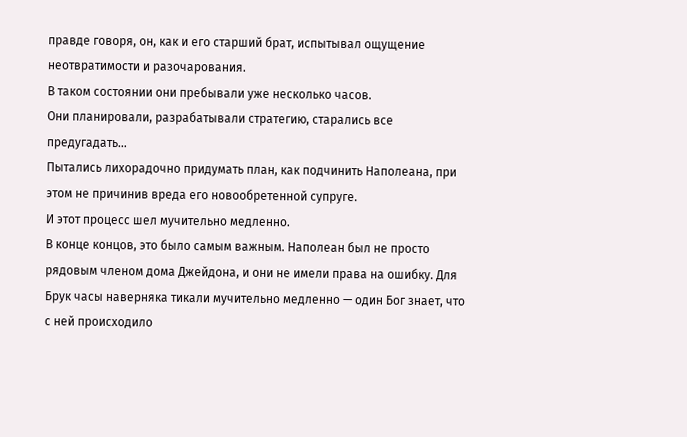правде говоря, он, как и его старший брат, испытывал ощущение неотвратимости и разочарования.
В таком состоянии они пребывали уже несколько часов.
Они планировали, разрабатывали стратегию, старались все предугадать…
Пытались лихорадочно придумать план, как подчинить Наполеана, при этом не причинив вреда его новообретенной супруге.
И этот процесс шел мучительно медленно.
В конце концов, это было самым важным. Наполеан был не просто рядовым членом дома Джейдона, и они не имели права на ошибку. Для Брук часы наверняка тикали мучительно медленно — один Бог знает, что с ней происходило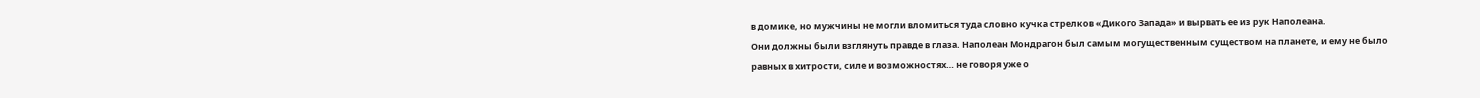в домике, но мужчины не могли вломиться туда словно кучка стрелков «Дикого Запада» и вырвать ее из рук Наполеана.
Они должны были взглянуть правде в глаза. Наполеан Мондрагон был самым могущественным существом на планете, и ему не было равных в хитрости, силе и возможностях… не говоря уже о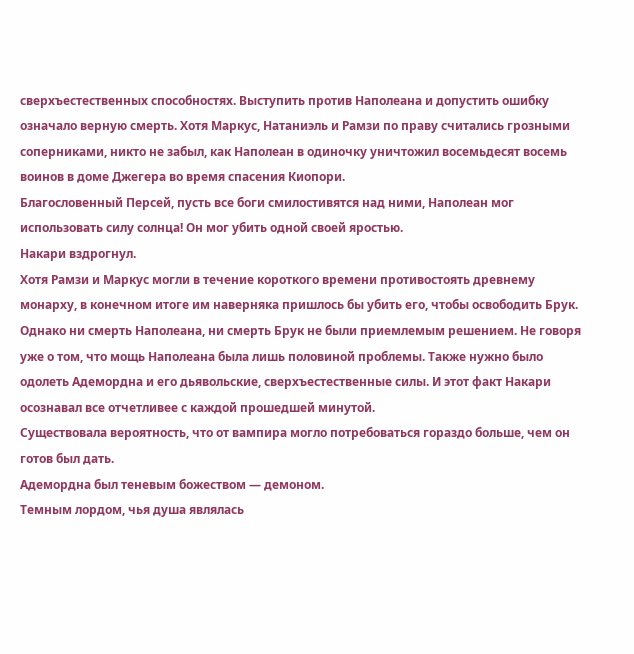сверхъестественных способностях. Выступить против Наполеана и допустить ошибку означало верную смерть. Хотя Маркус, Натаниэль и Рамзи по праву считались грозными соперниками, никто не забыл, как Наполеан в одиночку уничтожил восемьдесят восемь воинов в доме Джегера во время спасения Киопори.
Благословенный Персей, пусть все боги смилостивятся над ними, Наполеан мог использовать силу солнца! Он мог убить одной своей яростью.
Накари вздрогнул.
Хотя Рамзи и Маркус могли в течение короткого времени противостоять древнему монарху, в конечном итоге им наверняка пришлось бы убить его, чтобы освободить Брук. Однако ни смерть Наполеана, ни смерть Брук не были приемлемым решением. Не говоря уже о том, что мощь Наполеана была лишь половиной проблемы. Также нужно было одолеть Адемордна и его дьявольские, сверхъестественные силы. И этот факт Накари осознавал все отчетливее с каждой прошедшей минутой.
Существовала вероятность, что от вампира могло потребоваться гораздо больше, чем он готов был дать.
Адемордна был теневым божеством — демоном.
Темным лордом, чья душа являлась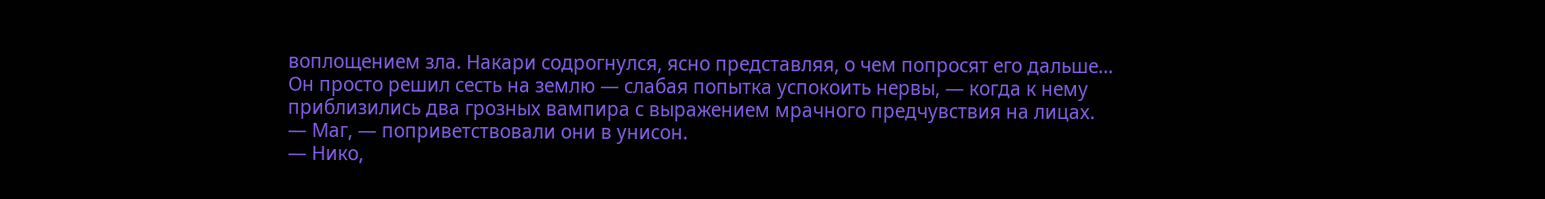воплощением зла. Накари содрогнулся, ясно представляя, о чем попросят его дальше…
Он просто решил сесть на землю — слабая попытка успокоить нервы, — когда к нему приблизились два грозных вампира с выражением мрачного предчувствия на лицах.
— Маг, — поприветствовали они в унисон.
— Нико,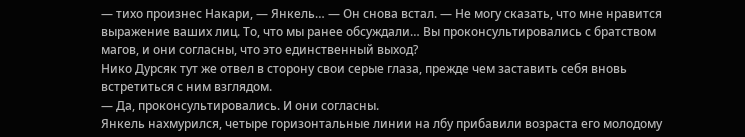— тихо произнес Накари, — Янкель… — Он снова встал. — Не могу сказать, что мне нравится выражение ваших лиц. То, что мы ранее обсуждали… Вы проконсультировались с братством магов, и они согласны, что это единственный выход?
Нико Дурсяк тут же отвел в сторону свои серые глаза, прежде чем заставить себя вновь встретиться с ним взглядом.
— Да, проконсультировались. И они согласны.
Янкель нахмурился, четыре горизонтальные линии на лбу прибавили возраста его молодому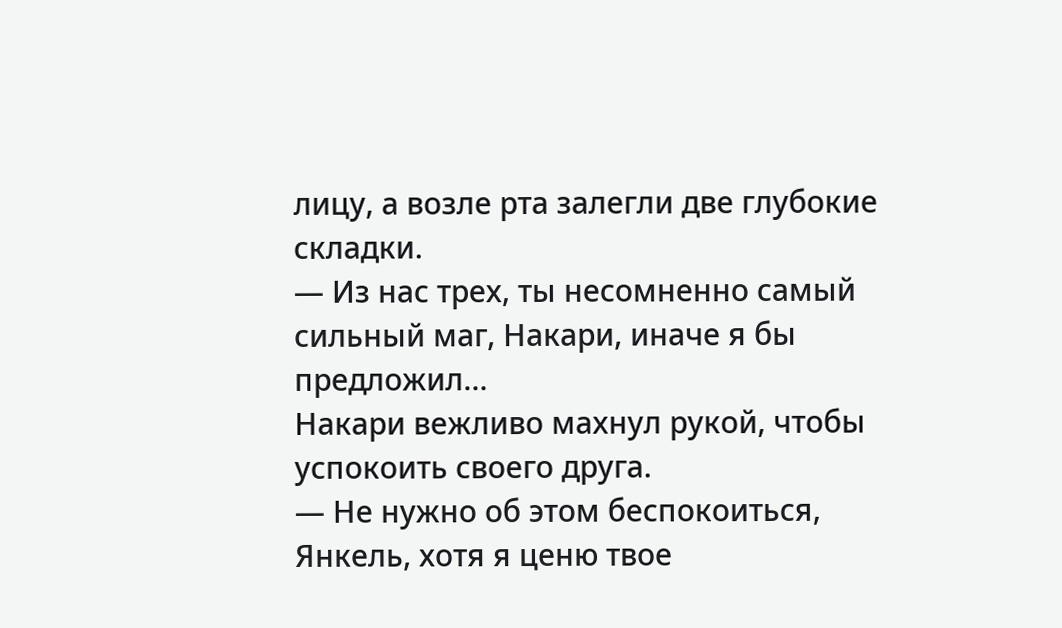лицу, а возле рта залегли две глубокие складки.
— Из нас трех, ты несомненно самый сильный маг, Накари, иначе я бы предложил…
Накари вежливо махнул рукой, чтобы успокоить своего друга.
— Не нужно об этом беспокоиться, Янкель, хотя я ценю твое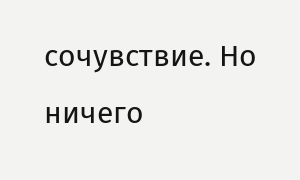сочувствие. Но ничего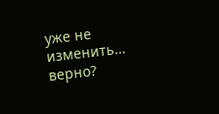уже не изменить… верно?